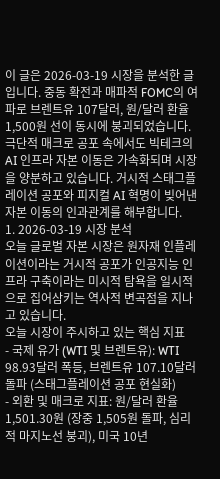이 글은 2026-03-19 시장을 분석한 글입니다. 중동 확전과 매파적 FOMC의 여파로 브렌트유 107달러, 원/달러 환율 1,500원 선이 동시에 붕괴되었습니다. 극단적 매크로 공포 속에서도 빅테크의 AI 인프라 자본 이동은 가속화되며 시장을 양분하고 있습니다. 거시적 스태그플레이션 공포와 피지컬 AI 혁명이 빚어낸 자본 이동의 인과관계를 해부합니다.
1. 2026-03-19 시장 분석
오늘 글로벌 자본 시장은 원자재 인플레이션이라는 거시적 공포가 인공지능 인프라 구축이라는 미시적 탐욕을 일시적으로 집어삼키는 역사적 변곡점을 지나고 있습니다.
오늘 시장이 주시하고 있는 핵심 지표
- 국제 유가 (WTI 및 브렌트유): WTI 98.93달러 폭등, 브렌트유 107.10달러 돌파 (스태그플레이션 공포 현실화)
- 외환 및 매크로 지표: 원/달러 환율 1,501.30원 (장중 1,505원 돌파, 심리적 마지노선 붕괴), 미국 10년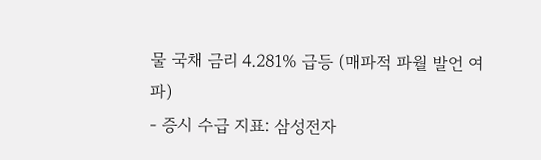물 국채 금리 4.281% 급등 (매파적 파월 발언 여파)
- 증시 수급 지표: 삼성전자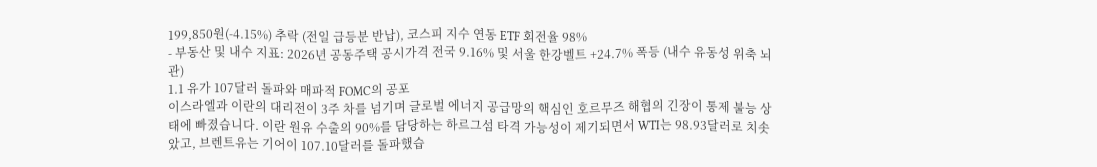199,850원(-4.15%) 추락 (전일 급등분 반납), 코스피 지수 연동 ETF 회전율 98%
- 부동산 및 내수 지표: 2026년 공동주택 공시가격 전국 9.16% 및 서울 한강벨트 +24.7% 폭등 (내수 유동성 위축 뇌관)
1.1 유가 107달러 돌파와 매파적 FOMC의 공포
이스라엘과 이란의 대리전이 3주 차를 넘기며 글로벌 에너지 공급망의 핵심인 호르무즈 해협의 긴장이 통제 불능 상태에 빠졌습니다. 이란 원유 수출의 90%를 담당하는 하르그섬 타격 가능성이 제기되면서 WTI는 98.93달러로 치솟았고, 브렌트유는 기어이 107.10달러를 돌파했습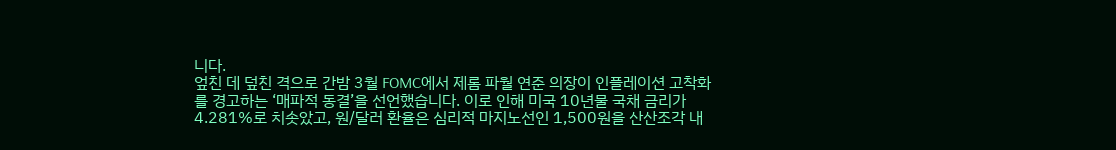니다.
엎친 데 덮친 격으로 간밤 3월 FOMC에서 제롬 파월 연준 의장이 인플레이션 고착화를 경고하는 ‘매파적 동결’을 선언했습니다. 이로 인해 미국 10년물 국채 금리가 4.281%로 치솟았고, 원/달러 환율은 심리적 마지노선인 1,500원을 산산조각 내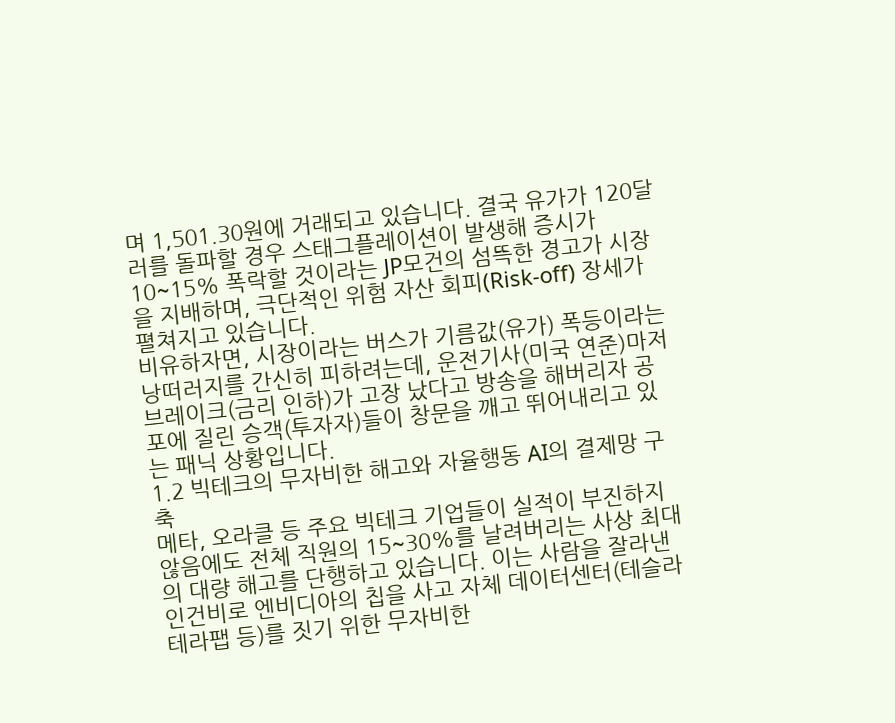며 1,501.30원에 거래되고 있습니다. 결국 유가가 120달러를 돌파할 경우 스태그플레이션이 발생해 증시가 10~15% 폭락할 것이라는 JP모건의 섬뜩한 경고가 시장을 지배하며, 극단적인 위험 자산 회피(Risk-off) 장세가 펼쳐지고 있습니다.
비유하자면, 시장이라는 버스가 기름값(유가) 폭등이라는 낭떠러지를 간신히 피하려는데, 운전기사(미국 연준)마저 브레이크(금리 인하)가 고장 났다고 방송을 해버리자 공포에 질린 승객(투자자)들이 창문을 깨고 뛰어내리고 있는 패닉 상황입니다.
1.2 빅테크의 무자비한 해고와 자율행동 AI의 결제망 구축
메타, 오라클 등 주요 빅테크 기업들이 실적이 부진하지 않음에도 전체 직원의 15~30%를 날려버리는 사상 최대의 대량 해고를 단행하고 있습니다. 이는 사람을 잘라낸 인건비로 엔비디아의 칩을 사고 자체 데이터센터(테슬라 테라팹 등)를 짓기 위한 무자비한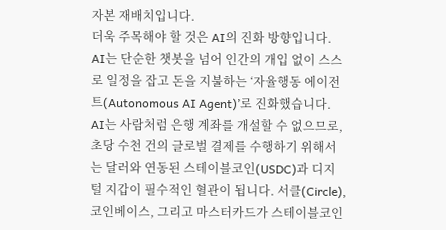자본 재배치입니다.
더욱 주목해야 할 것은 AI의 진화 방향입니다. AI는 단순한 챗봇을 넘어 인간의 개입 없이 스스로 일정을 잡고 돈을 지불하는 ‘자율행동 에이전트(Autonomous AI Agent)’로 진화했습니다. AI는 사람처럼 은행 계좌를 개설할 수 없으므로, 초당 수천 건의 글로벌 결제를 수행하기 위해서는 달러와 연동된 스테이블코인(USDC)과 디지털 지갑이 필수적인 혈관이 됩니다. 서클(Circle), 코인베이스, 그리고 마스터카드가 스테이블코인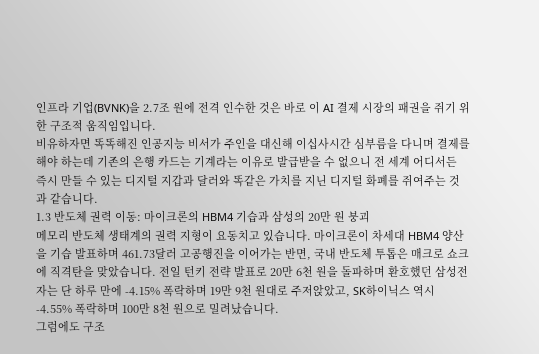인프라 기업(BVNK)을 2.7조 원에 전격 인수한 것은 바로 이 AI 결제 시장의 패권을 쥐기 위한 구조적 움직임입니다.
비유하자면 똑똑해진 인공지능 비서가 주인을 대신해 이십사시간 심부름을 다니며 결제를 해야 하는데 기존의 은행 카드는 기계라는 이유로 발급받을 수 없으니 전 세계 어디서든 즉시 만들 수 있는 디지털 지갑과 달러와 똑같은 가치를 지닌 디지털 화폐를 쥐여주는 것과 같습니다.
1.3 반도체 권력 이동: 마이크론의 HBM4 기습과 삼성의 20만 원 붕괴
메모리 반도체 생태계의 권력 지형이 요동치고 있습니다. 마이크론이 차세대 HBM4 양산을 기습 발표하며 461.73달러 고공행진을 이어가는 반면, 국내 반도체 투톱은 매크로 쇼크에 직격탄을 맞았습니다. 전일 턴키 전략 발표로 20만 6천 원을 돌파하며 환호했던 삼성전자는 단 하루 만에 -4.15% 폭락하며 19만 9천 원대로 주저앉았고, SK하이닉스 역시 -4.55% 폭락하며 100만 8천 원으로 밀려났습니다.
그럼에도 구조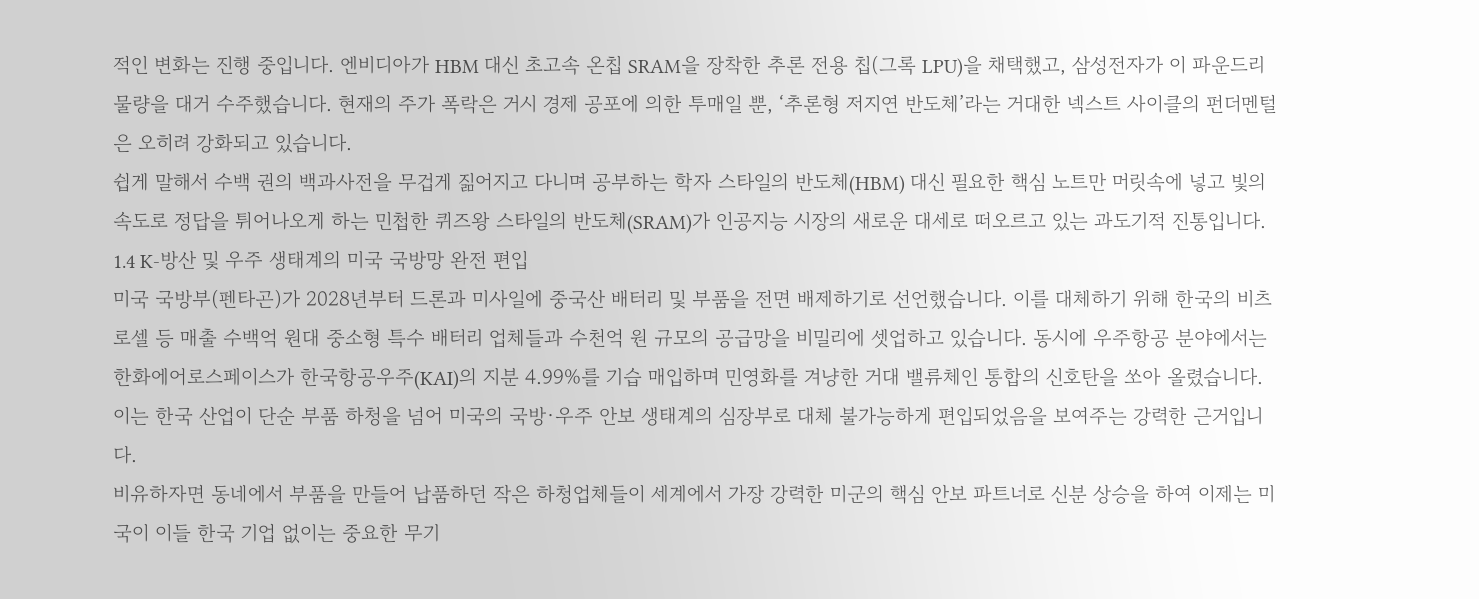적인 변화는 진행 중입니다. 엔비디아가 HBM 대신 초고속 온칩 SRAM을 장착한 추론 전용 칩(그록 LPU)을 채택했고, 삼성전자가 이 파운드리 물량을 대거 수주했습니다. 현재의 주가 폭락은 거시 경제 공포에 의한 투매일 뿐, ‘추론형 저지연 반도체’라는 거대한 넥스트 사이클의 펀더멘털은 오히려 강화되고 있습니다.
쉽게 말해서 수백 권의 백과사전을 무겁게 짊어지고 다니며 공부하는 학자 스타일의 반도체(HBM) 대신 필요한 핵심 노트만 머릿속에 넣고 빛의 속도로 정답을 튀어나오게 하는 민첩한 퀴즈왕 스타일의 반도체(SRAM)가 인공지능 시장의 새로운 대세로 떠오르고 있는 과도기적 진통입니다.
1.4 K-방산 및 우주 생태계의 미국 국방망 완전 편입
미국 국방부(펜타곤)가 2028년부터 드론과 미사일에 중국산 배터리 및 부품을 전면 배제하기로 선언했습니다. 이를 대체하기 위해 한국의 비츠로셀 등 매출 수백억 원대 중소형 특수 배터리 업체들과 수천억 원 규모의 공급망을 비밀리에 셋업하고 있습니다. 동시에 우주항공 분야에서는 한화에어로스페이스가 한국항공우주(KAI)의 지분 4.99%를 기습 매입하며 민영화를 겨냥한 거대 밸류체인 통합의 신호탄을 쏘아 올렸습니다. 이는 한국 산업이 단순 부품 하청을 넘어 미국의 국방·우주 안보 생태계의 심장부로 대체 불가능하게 편입되었음을 보여주는 강력한 근거입니다.
비유하자면 동네에서 부품을 만들어 납품하던 작은 하청업체들이 세계에서 가장 강력한 미군의 핵심 안보 파트너로 신분 상승을 하여 이제는 미국이 이들 한국 기업 없이는 중요한 무기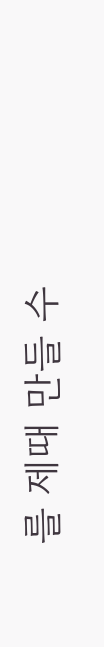를 제때 만들 수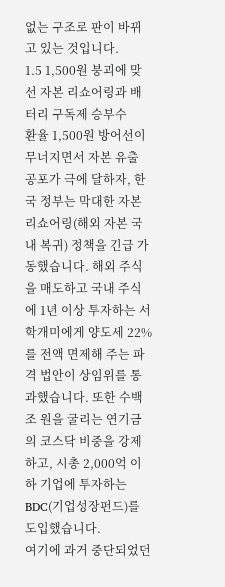없는 구조로 판이 바뀌고 있는 것입니다.
1.5 1,500원 붕괴에 맞선 자본 리쇼어링과 배터리 구독제 승부수
환율 1,500원 방어선이 무너지면서 자본 유출 공포가 극에 달하자, 한국 정부는 막대한 자본 리쇼어링(해외 자본 국내 복귀) 정책을 긴급 가동했습니다. 해외 주식을 매도하고 국내 주식에 1년 이상 투자하는 서학개미에게 양도세 22%를 전액 면제해 주는 파격 법안이 상임위를 통과했습니다. 또한 수백조 원을 굴리는 연기금의 코스닥 비중을 강제하고, 시총 2,000억 이하 기업에 투자하는 BDC(기업성장펀드)를 도입했습니다.
여기에 과거 중단되었던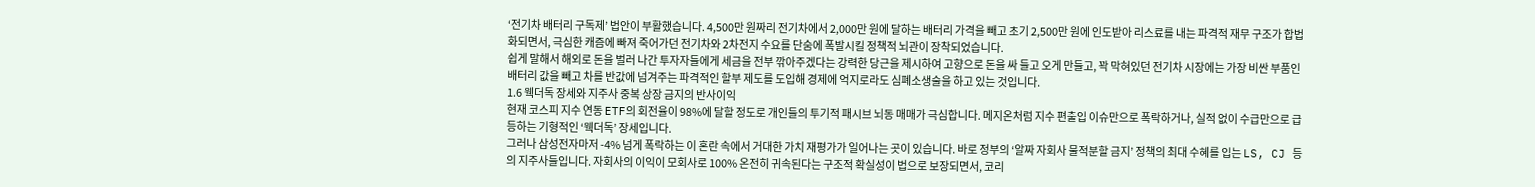‘전기차 배터리 구독제’ 법안이 부활했습니다. 4,500만 원짜리 전기차에서 2,000만 원에 달하는 배터리 가격을 빼고 초기 2,500만 원에 인도받아 리스료를 내는 파격적 재무 구조가 합법화되면서, 극심한 캐즘에 빠져 죽어가던 전기차와 2차전지 수요를 단숨에 폭발시킬 정책적 뇌관이 장착되었습니다.
쉽게 말해서 해외로 돈을 벌러 나간 투자자들에게 세금을 전부 깎아주겠다는 강력한 당근을 제시하여 고향으로 돈을 싸 들고 오게 만들고, 꽉 막혀있던 전기차 시장에는 가장 비싼 부품인 배터리 값을 빼고 차를 반값에 넘겨주는 파격적인 할부 제도를 도입해 경제에 억지로라도 심폐소생술을 하고 있는 것입니다.
1.6 웩더독 장세와 지주사 중복 상장 금지의 반사이익
현재 코스피 지수 연동 ETF의 회전율이 98%에 달할 정도로 개인들의 투기적 패시브 뇌동 매매가 극심합니다. 메지온처럼 지수 편출입 이슈만으로 폭락하거나, 실적 없이 수급만으로 급등하는 기형적인 ‘웩더독’ 장세입니다.
그러나 삼성전자마저 -4% 넘게 폭락하는 이 혼란 속에서 거대한 가치 재평가가 일어나는 곳이 있습니다. 바로 정부의 ‘알짜 자회사 물적분할 금지’ 정책의 최대 수혜를 입는 LS, CJ 등의 지주사들입니다. 자회사의 이익이 모회사로 100% 온전히 귀속된다는 구조적 확실성이 법으로 보장되면서, 코리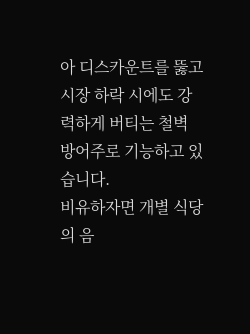아 디스카운트를 뚫고 시장 하락 시에도 강력하게 버티는 철벽 방어주로 기능하고 있습니다.
비유하자면 개별 식당의 음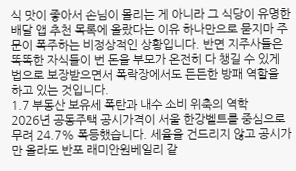식 맛이 좋아서 손님이 몰리는 게 아니라 그 식당이 유명한 배달 앱 추천 목록에 올랐다는 이유 하나만으로 묻지마 주문이 폭주하는 비정상적인 상황입니다. 반면 지주사들은 똑똑한 자식들이 번 돈을 부모가 온전히 다 챙길 수 있게 법으로 보장받으면서 폭락장에서도 든든한 방패 역할을 하고 있는 것입니다.
1.7 부동산 보유세 폭탄과 내수 소비 위축의 역학
2026년 공동주택 공시가격이 서울 한강벨트를 중심으로 무려 24.7% 폭등했습니다. 세율을 건드리지 않고 공시가만 올라도 반포 래미안원베일리 같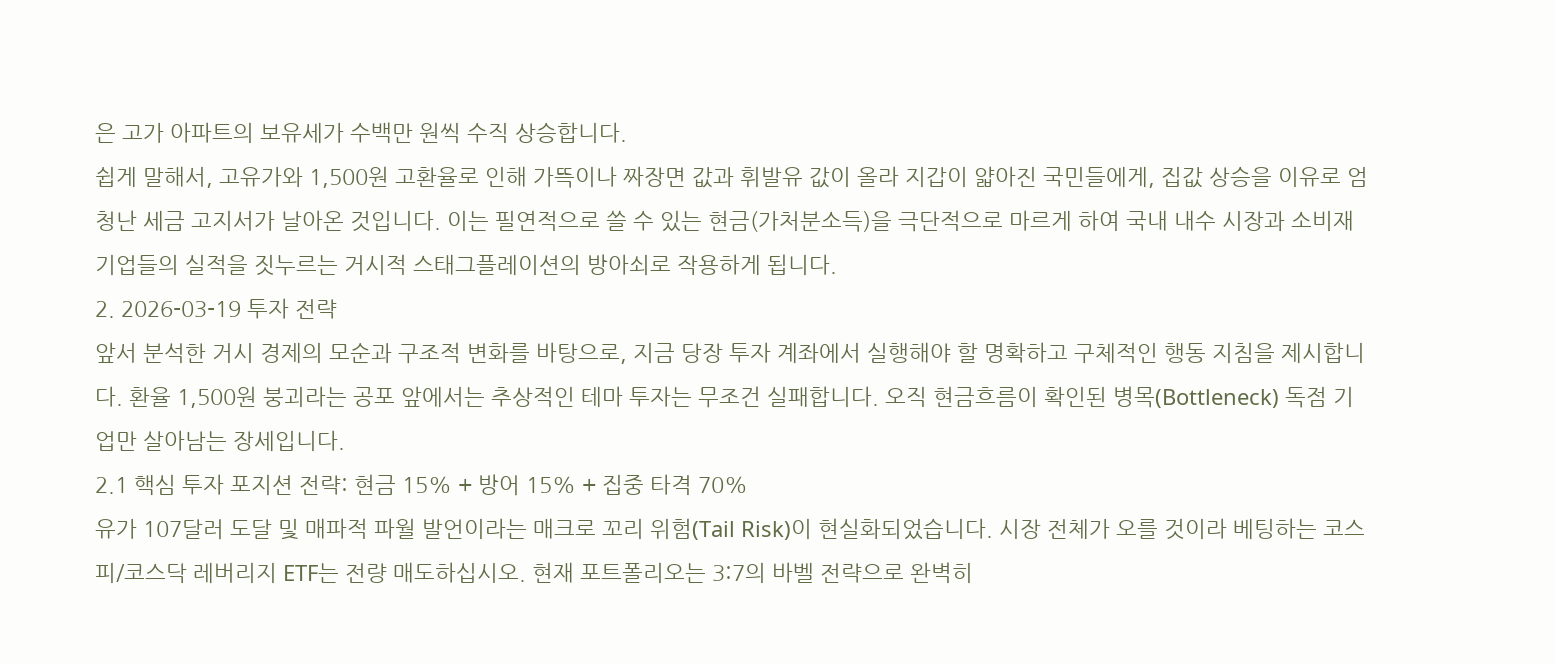은 고가 아파트의 보유세가 수백만 원씩 수직 상승합니다.
쉽게 말해서, 고유가와 1,500원 고환율로 인해 가뜩이나 짜장면 값과 휘발유 값이 올라 지갑이 얇아진 국민들에게, 집값 상승을 이유로 엄청난 세금 고지서가 날아온 것입니다. 이는 필연적으로 쓸 수 있는 현금(가처분소득)을 극단적으로 마르게 하여 국내 내수 시장과 소비재 기업들의 실적을 짓누르는 거시적 스태그플레이션의 방아쇠로 작용하게 됩니다.
2. 2026-03-19 투자 전략
앞서 분석한 거시 경제의 모순과 구조적 변화를 바탕으로, 지금 당장 투자 계좌에서 실행해야 할 명확하고 구체적인 행동 지침을 제시합니다. 환율 1,500원 붕괴라는 공포 앞에서는 추상적인 테마 투자는 무조건 실패합니다. 오직 현금흐름이 확인된 병목(Bottleneck) 독점 기업만 살아남는 장세입니다.
2.1 핵심 투자 포지션 전략: 현금 15% + 방어 15% + 집중 타격 70%
유가 107달러 도달 및 매파적 파월 발언이라는 매크로 꼬리 위험(Tail Risk)이 현실화되었습니다. 시장 전체가 오를 것이라 베팅하는 코스피/코스닥 레버리지 ETF는 전량 매도하십시오. 현재 포트폴리오는 3:7의 바벨 전략으로 완벽히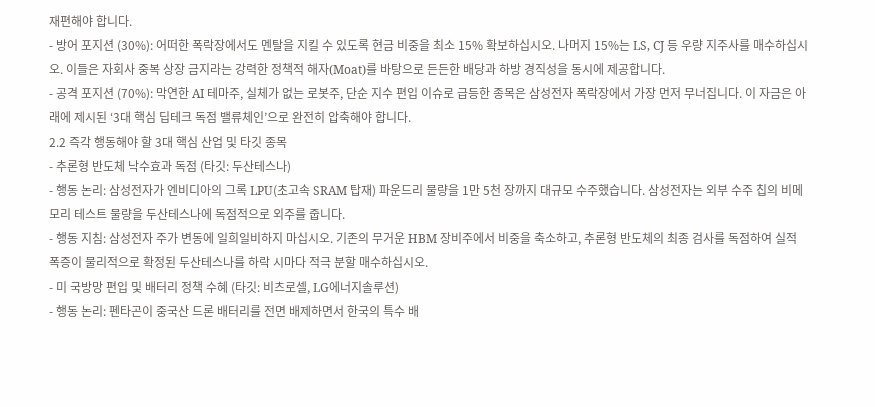재편해야 합니다.
- 방어 포지션 (30%): 어떠한 폭락장에서도 멘탈을 지킬 수 있도록 현금 비중을 최소 15% 확보하십시오. 나머지 15%는 LS, CJ 등 우량 지주사를 매수하십시오. 이들은 자회사 중복 상장 금지라는 강력한 정책적 해자(Moat)를 바탕으로 든든한 배당과 하방 경직성을 동시에 제공합니다.
- 공격 포지션 (70%): 막연한 AI 테마주, 실체가 없는 로봇주, 단순 지수 편입 이슈로 급등한 종목은 삼성전자 폭락장에서 가장 먼저 무너집니다. 이 자금은 아래에 제시된 ‘3대 핵심 딥테크 독점 밸류체인’으로 완전히 압축해야 합니다.
2.2 즉각 행동해야 할 3대 핵심 산업 및 타깃 종목
- 추론형 반도체 낙수효과 독점 (타깃: 두산테스나)
- 행동 논리: 삼성전자가 엔비디아의 그록 LPU(초고속 SRAM 탑재) 파운드리 물량을 1만 5천 장까지 대규모 수주했습니다. 삼성전자는 외부 수주 칩의 비메모리 테스트 물량을 두산테스나에 독점적으로 외주를 줍니다.
- 행동 지침: 삼성전자 주가 변동에 일희일비하지 마십시오. 기존의 무거운 HBM 장비주에서 비중을 축소하고, 추론형 반도체의 최종 검사를 독점하여 실적 폭증이 물리적으로 확정된 두산테스나를 하락 시마다 적극 분할 매수하십시오.
- 미 국방망 편입 및 배터리 정책 수혜 (타깃: 비츠로셀, LG에너지솔루션)
- 행동 논리: 펜타곤이 중국산 드론 배터리를 전면 배제하면서 한국의 특수 배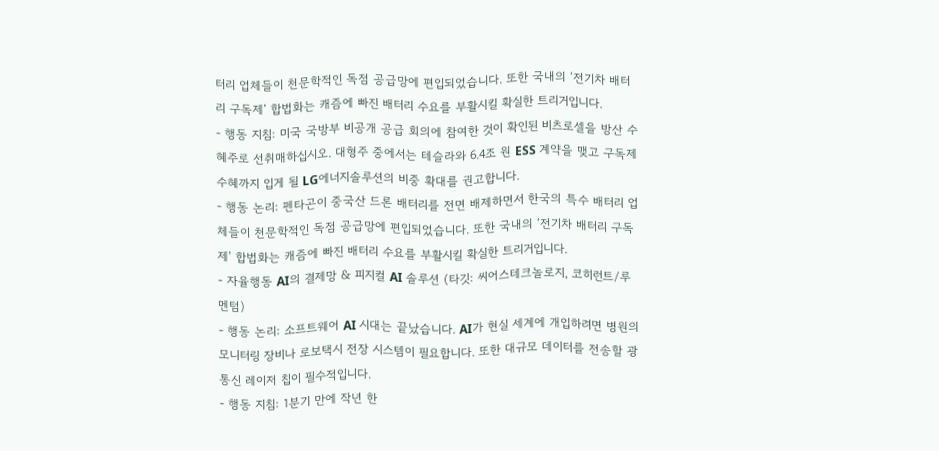터리 업체들이 천문학적인 독점 공급망에 편입되었습니다. 또한 국내의 ‘전기차 배터리 구독제’ 합법화는 캐즘에 빠진 배터리 수요를 부활시킬 확실한 트리거입니다.
- 행동 지침: 미국 국방부 비공개 공급 회의에 참여한 것이 확인된 비츠로셀을 방산 수혜주로 선취매하십시오. 대형주 중에서는 테슬라와 6.4조 원 ESS 계약을 맺고 구독제 수혜까지 입게 될 LG에너지솔루션의 비중 확대를 권고합니다.
- 행동 논리: 펜타곤이 중국산 드론 배터리를 전면 배제하면서 한국의 특수 배터리 업체들이 천문학적인 독점 공급망에 편입되었습니다. 또한 국내의 ‘전기차 배터리 구독제’ 합법화는 캐즘에 빠진 배터리 수요를 부활시킬 확실한 트리거입니다.
- 자율행동 AI의 결제망 & 피지컬 AI 솔루션 (타깃: 씨어스테크놀로지, 코히런트/루멘텀)
- 행동 논리: 소프트웨어 AI 시대는 끝났습니다. AI가 현실 세계에 개입하려면 병원의 모니터링 장비나 로보택시 전장 시스템이 필요합니다. 또한 대규모 데이터를 전송할 광통신 레이저 칩이 필수적입니다.
- 행동 지침: 1분기 만에 작년 한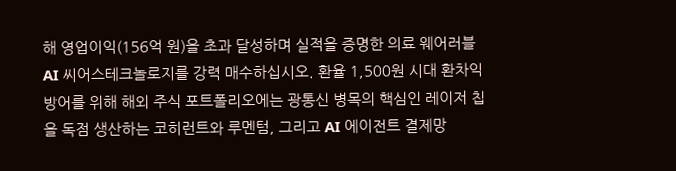해 영업이익(156억 원)을 초과 달성하며 실적을 증명한 의료 웨어러블 AI 씨어스테크놀로지를 강력 매수하십시오. 환율 1,500원 시대 환차익 방어를 위해 해외 주식 포트폴리오에는 광통신 병목의 핵심인 레이저 칩을 독점 생산하는 코히런트와 루멘텀, 그리고 AI 에이전트 결제망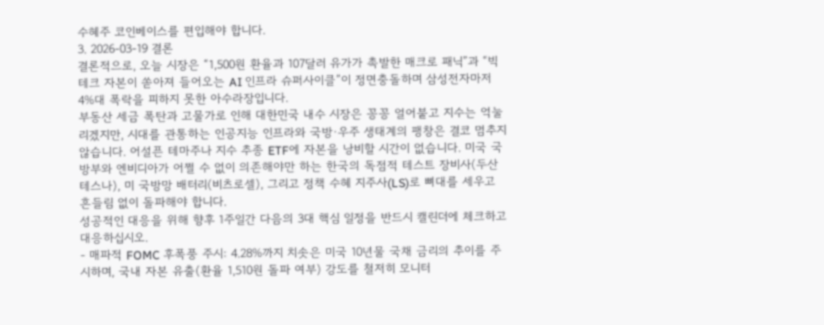수혜주 코인베이스를 편입해야 합니다.
3. 2026-03-19 결론
결론적으로, 오늘 시장은 “1,500원 환율과 107달러 유가가 촉발한 매크로 패닉”과 “빅테크 자본이 쏟아져 들어오는 AI 인프라 슈퍼사이클”이 정면충돌하며 삼성전자마저 4%대 폭락을 피하지 못한 아수라장입니다.
부동산 세금 폭탄과 고물가로 인해 대한민국 내수 시장은 꽁꽁 얼어붙고 지수는 억눌리겠지만, 시대를 관통하는 인공지능 인프라와 국방·우주 생태계의 팽창은 결코 멈추지 않습니다. 어설픈 테마주나 지수 추종 ETF에 자본을 낭비할 시간이 없습니다. 미국 국방부와 엔비디아가 어쩔 수 없이 의존해야만 하는 한국의 독점적 테스트 장비사(두산테스나), 미 국방망 배터리(비츠로셀), 그리고 정책 수혜 지주사(LS)로 뼈대를 세우고 흔들림 없이 돌파해야 합니다.
성공적인 대응을 위해 향후 1주일간 다음의 3대 핵심 일정을 반드시 캘린더에 체크하고 대응하십시오.
- 매파적 FOMC 후폭풍 주시: 4.28%까지 치솟은 미국 10년물 국채 금리의 추이를 주시하며, 국내 자본 유출(환율 1,510원 돌파 여부) 강도를 철저히 모니터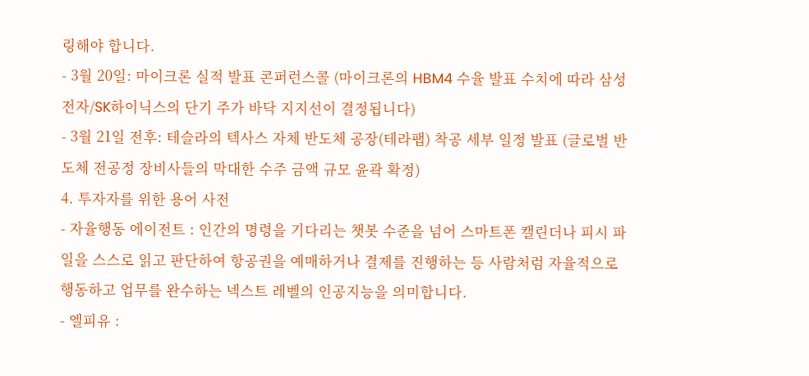링해야 합니다.
- 3월 20일: 마이크론 실적 발표 콘퍼런스콜 (마이크론의 HBM4 수율 발표 수치에 따라 삼성전자/SK하이닉스의 단기 주가 바닥 지지선이 결정됩니다)
- 3월 21일 전후: 테슬라의 텍사스 자체 반도체 공장(테라팹) 착공 세부 일정 발표 (글로벌 반도체 전공정 장비사들의 막대한 수주 금액 규모 윤곽 확정)
4. 투자자를 위한 용어 사전
- 자율행동 에이전트 : 인간의 명령을 기다리는 챗봇 수준을 넘어 스마트폰 캘린더나 피시 파일을 스스로 읽고 판단하여 항공권을 예매하거나 결제를 진행하는 등 사람처럼 자율적으로 행동하고 업무를 완수하는 넥스트 레벨의 인공지능을 의미합니다.
- 엘피유 :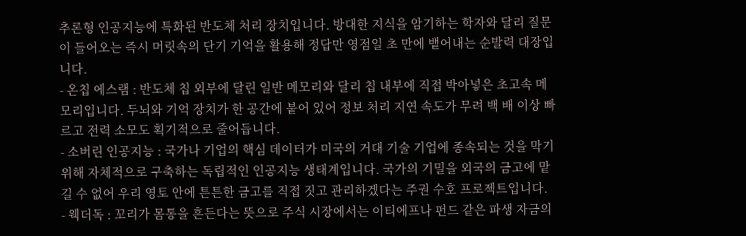추론형 인공지능에 특화된 반도체 처리 장치입니다. 방대한 지식을 암기하는 학자와 달리 질문이 들어오는 즉시 머릿속의 단기 기억을 활용해 정답만 영점일 초 만에 뱉어내는 순발력 대장입니다.
- 온칩 에스램 : 반도체 칩 외부에 달린 일반 메모리와 달리 칩 내부에 직접 박아넣은 초고속 메모리입니다. 두뇌와 기억 장치가 한 공간에 붙어 있어 정보 처리 지연 속도가 무려 백 배 이상 빠르고 전력 소모도 획기적으로 줄어듭니다.
- 소버린 인공지능 : 국가나 기업의 핵심 데이터가 미국의 거대 기술 기업에 종속되는 것을 막기 위해 자체적으로 구축하는 독립적인 인공지능 생태계입니다. 국가의 기밀을 외국의 금고에 맡길 수 없어 우리 영토 안에 튼튼한 금고를 직접 짓고 관리하겠다는 주권 수호 프로젝트입니다.
- 웩더독 : 꼬리가 몸통을 흔든다는 뜻으로 주식 시장에서는 이티에프나 펀드 같은 파생 자금의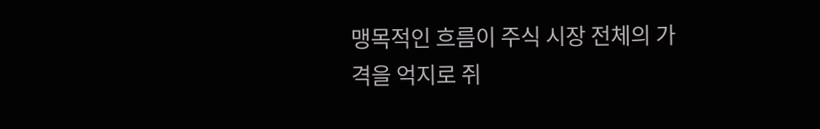맹목적인 흐름이 주식 시장 전체의 가격을 억지로 쥐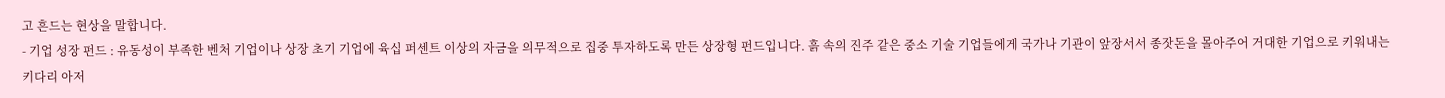고 흔드는 현상을 말합니다.
- 기업 성장 펀드 : 유동성이 부족한 벤처 기업이나 상장 초기 기업에 육십 퍼센트 이상의 자금을 의무적으로 집중 투자하도록 만든 상장형 펀드입니다. 흙 속의 진주 같은 중소 기술 기업들에게 국가나 기관이 앞장서서 종잣돈을 몰아주어 거대한 기업으로 키워내는 키다리 아저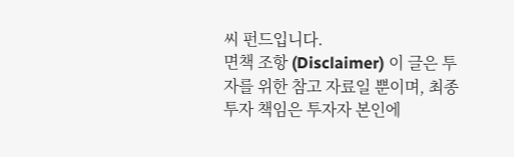씨 펀드입니다.
면책 조항 (Disclaimer) 이 글은 투자를 위한 참고 자료일 뿐이며, 최종 투자 책임은 투자자 본인에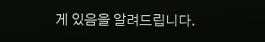게 있음을 알려드립니다.